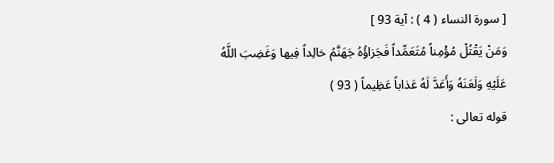[ سورة النساء ( 4 ) : آية 93 ]
وَمَنْ يَقْتُلْ مُؤْمِناً مُتَعَمِّداً فَجَزاؤُهُ جَهَنَّمُ خالِداً فِيها وَغَضِبَ اللَّهُ عَلَيْهِ وَلَعَنَهُ وَأَعَدَّ لَهُ عَذاباً عَظِيماً ( 93 )
قوله تعالى :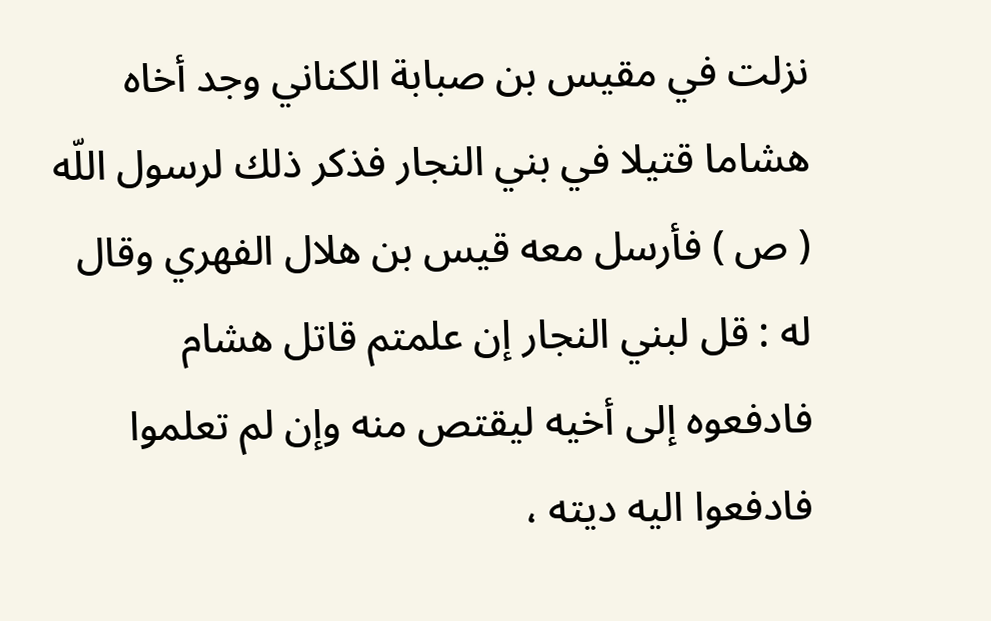نزلت في مقيس بن صبابة الكناني وجد أخاه هشاما قتيلا في بني النجار فذكر ذلك لرسول اللّه ( ص ) فأرسل معه قيس بن هلال الفهري وقال له : قل لبني النجار إن علمتم قاتل هشام فادفعوه إلى أخيه ليقتص منه وإن لم تعلموا فادفعوا اليه ديته ،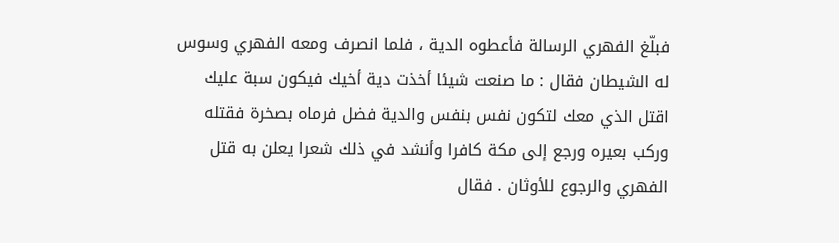فبلّغ الفهري الرسالة فأعطوه الدية ، فلما انصرف ومعه الفهري وسوس له الشيطان فقال : ما صنعت شيئا أخذت دية أخيك فيكون سبة عليك اقتل الذي معك لتكون نفس بنفس والدية فضل فرماه بصخرة فقتله وركب بعيره ورجع إلى مكة كافرا وأنشد في ذلك شعرا يعلن به قتل الفهري والرجوع للأوثان . فقال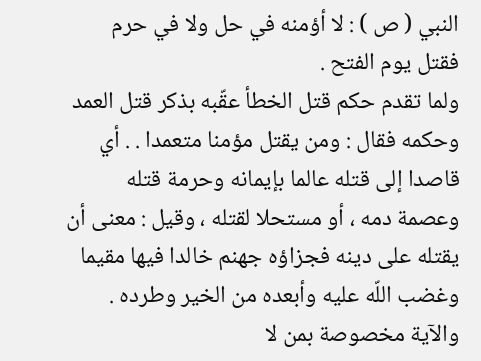النبي ( ص ) : لا أؤمنه في حل ولا في حرم فقتل يوم الفتح .
ولما تقدم حكم قتل الخطأ عقّبه بذكر قتل العمد وحكمه فقال : ومن يقتل مؤمنا متعمدا . . أي قاصدا إلى قتله عالما بإيمانه وحرمة قتله وعصمة دمه ، أو مستحلا لقتله ، وقيل : معنى أن يقتله على دينه فجزاؤه جهنم خالدا فيها مقيما وغضب اللّه عليه وأبعده من الخير وطرده . والآية مخصوصة بمن لا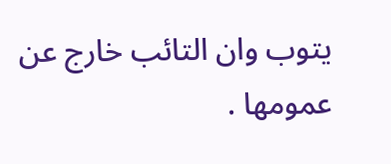يتوب وان التائب خارج عن عمومها .